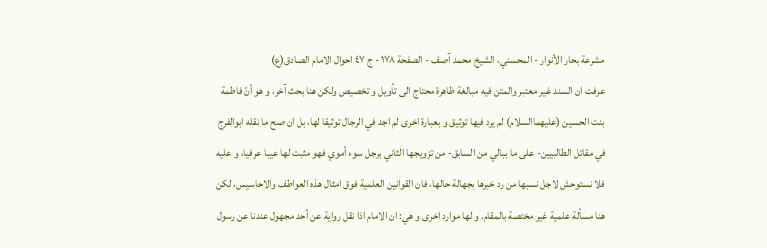مشرعة بحار الأنوار - المحسني، الشيخ محمد آصف - الصفحة ١٧٨ - ج ٤٧ احوال الامام الصادق(ع)
عرفت ان السند غير معتبر والمتن فيه مبالغة ظاهرة محتاج الى تأويل و تخصيص ولكن هنا بحث آخر، و هو أنّ فاطمة بنت الحسين (عليهماالسلام) لم يرد فيها توثيق و بعبارة اخرى لم اجد في الرجال توثيقا لها، بل ان صح ما نقله ابوالفرج في مقاتل الطالبيين- على ما ببالي من السابق- من تزويجها الثاني برجل سوء أموي فهو مثبت لها عيبا عرفيا، و عليه فلا نستوحش لاجل نسبها من رد خبرها بجهالة حالها، فان القوانين العلمية فوق امثال هذه العواطف والاحاسيس، لكن هنا مسألة علمية غير مختصة بالمقام. و لها موارد اخرى و هي: ان الامام اذا نقل رواية عن أحد مجهول عندنا عن رسول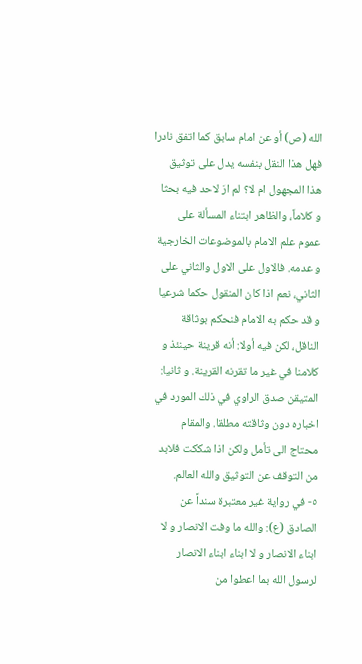الله (ص) أو عن امام سابق كما اتفق نادرا فهل هذا النقل بنفسه يدل على توثيق هذا المجهول ام لا؟ لم ارَ لاحد فيه بحثا و كلاماً، والظاهر ابتناء المسألة على عموم علم الامام بالموضوعات الخارجية و عدمه. فالاول على الاول والثاني على الثاني، نعم اذا كان المنقول حكما شرعيا و قد حكم به الامام فنحكم بوثاقة الناقل، لكن فيه أولا: أنه قرينة حينئذ و كلامنا في غير ما تقرنه القرينة. و ثانيا: المتيقن صدق الراوي في ذلك المورد في اخباره دون وثاقته مطلقا. والمقام محتاج الى تأمل ولكن اذا شككت فلابد من التوقف عن التوثيق والله العالم.
٥- في رواية غير معتبرة سنداً عن الصادق (ع): والله ما وفت الانصار و لا ابناء الانصار و لا ابناء ابناء الانصار لرسول الله بما اعطوا من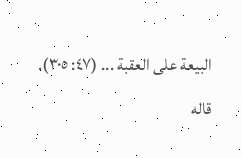البيعة على العقبة ... (٤٧: ٣٠٥). قاله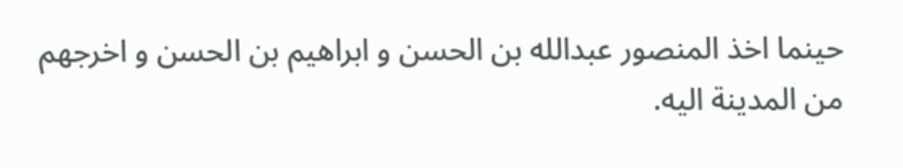حينما اخذ المنصور عبدالله بن الحسن و ابراهيم بن الحسن و اخرجهم من المدينة اليه.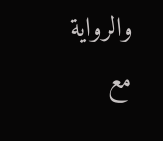والرواية مع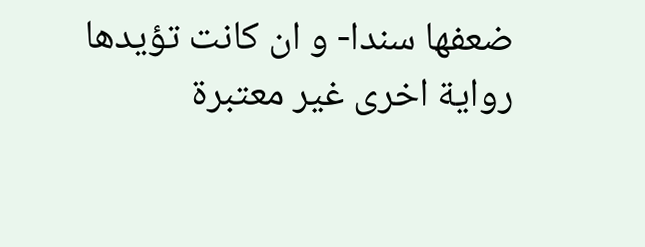ضعفها سندا- و ان كانت تؤيدها رواية اخرى غير معتبرة